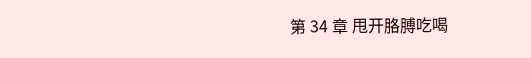第 34 章 甩开胳膊吃喝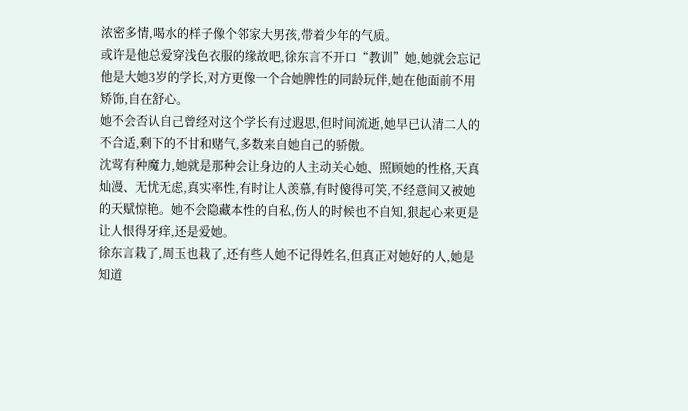浓密多情,喝水的样子像个邻家大男孩,带着少年的气质。
或许是他总爱穿浅色衣服的缘故吧,徐东言不开口“教训”她,她就会忘记他是大她3岁的学长,对方更像一个合她脾性的同龄玩伴,她在他面前不用矫饰,自在舒心。
她不会否认自己曾经对这个学长有过遐思,但时间流逝,她早已认清二人的不合适,剩下的不甘和赌气,多数来自她自己的骄傲。
沈莺有种魔力,她就是那种会让身边的人主动关心她、照顾她的性格,天真灿漫、无忧无虑,真实率性,有时让人羡慕,有时傻得可笑,不经意间又被她的天赋惊艳。她不会隐藏本性的自私,伤人的时候也不自知,狠起心来更是让人恨得牙痒,还是爱她。
徐东言栽了,周玉也栽了,还有些人她不记得姓名,但真正对她好的人,她是知道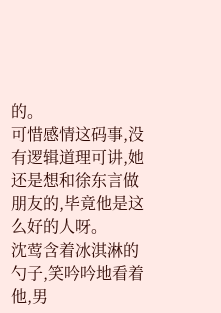的。
可惜感情这码事,没有逻辑道理可讲,她还是想和徐东言做朋友的,毕竟他是这么好的人呀。
沈莺含着冰淇淋的勺子,笑吟吟地看着他,男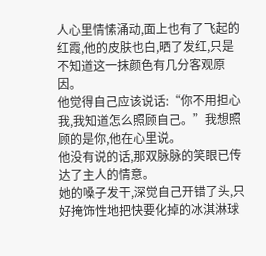人心里情愫涌动,面上也有了飞起的红霞,他的皮肤也白,晒了发红,只是不知道这一抹颜色有几分客观原因。
他觉得自己应该说话:“你不用担心我,我知道怎么照顾自己。”我想照顾的是你,他在心里说。
他没有说的话,那双脉脉的笑眼已传达了主人的情意。
她的嗓子发干,深觉自己开错了头,只好掩饰性地把快要化掉的冰淇淋球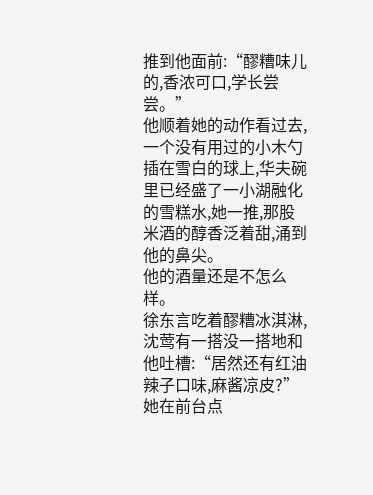推到他面前:“醪糟味儿的,香浓可口,学长尝尝。”
他顺着她的动作看过去,一个没有用过的小木勺插在雪白的球上,华夫碗里已经盛了一小湖融化的雪糕水,她一推,那股米酒的醇香泛着甜,涌到他的鼻尖。
他的酒量还是不怎么样。
徐东言吃着醪糟冰淇淋,沈莺有一搭没一搭地和他吐槽:“居然还有红油辣子口味,麻酱凉皮?”她在前台点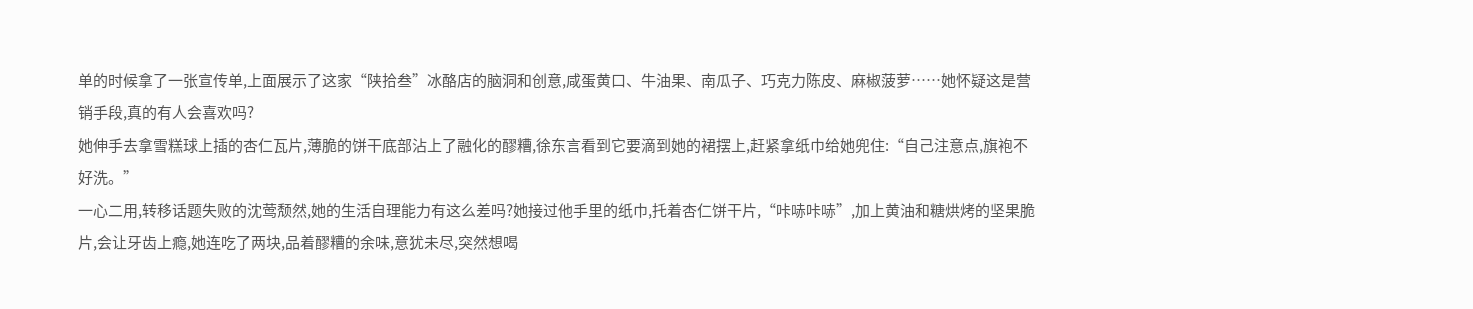单的时候拿了一张宣传单,上面展示了这家“陕拾叁”冰酪店的脑洞和创意,咸蛋黄口、牛油果、南瓜子、巧克力陈皮、麻椒菠萝……她怀疑这是营销手段,真的有人会喜欢吗?
她伸手去拿雪糕球上插的杏仁瓦片,薄脆的饼干底部沾上了融化的醪糟,徐东言看到它要滴到她的裙摆上,赶紧拿纸巾给她兜住:“自己注意点,旗袍不好洗。”
一心二用,转移话题失败的沈莺颓然,她的生活自理能力有这么差吗?她接过他手里的纸巾,托着杏仁饼干片,“咔哧咔哧”,加上黄油和糖烘烤的坚果脆片,会让牙齿上瘾,她连吃了两块,品着醪糟的余味,意犹未尽,突然想喝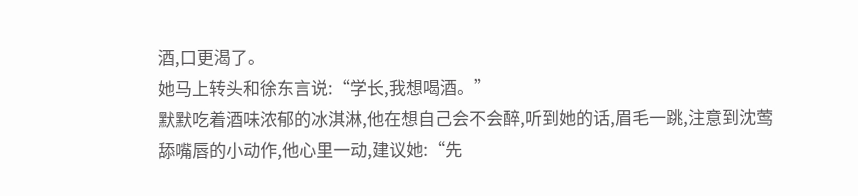酒,口更渴了。
她马上转头和徐东言说:“学长,我想喝酒。”
默默吃着酒味浓郁的冰淇淋,他在想自己会不会醉,听到她的话,眉毛一跳,注意到沈莺舔嘴唇的小动作,他心里一动,建议她:“先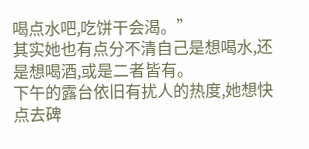喝点水吧,吃饼干会渴。”
其实她也有点分不清自己是想喝水,还是想喝酒,或是二者皆有。
下午的露台依旧有扰人的热度,她想快点去碑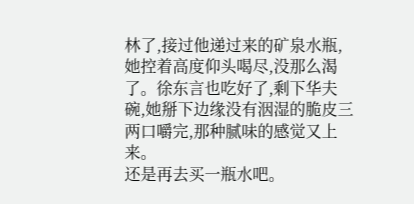林了,接过他递过来的矿泉水瓶,她控着高度仰头喝尽,没那么渴了。徐东言也吃好了,剩下华夫碗,她掰下边缘没有洇湿的脆皮三两口嚼完,那种腻味的感觉又上来。
还是再去买一瓶水吧。